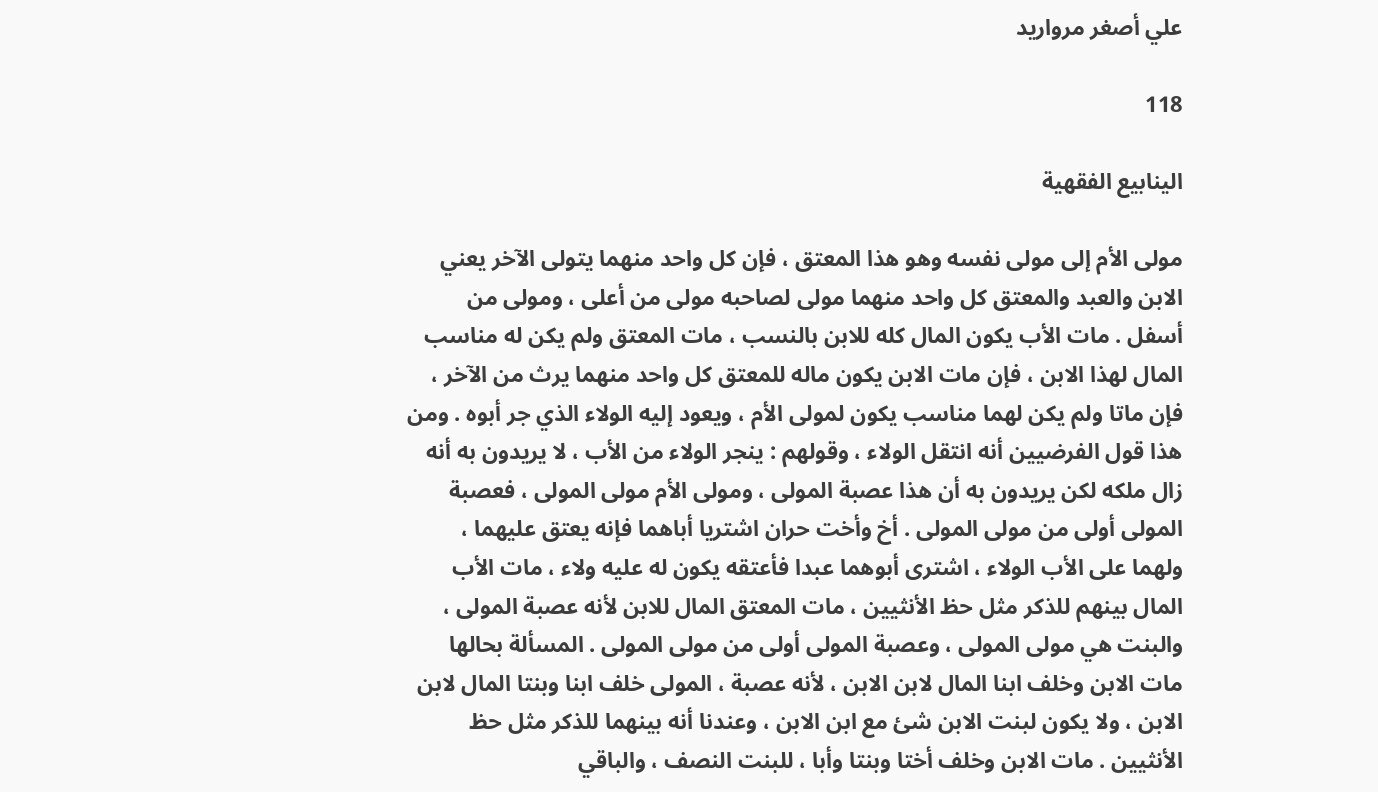علي أصغر مرواريد

118

الينابيع الفقهية

مولى الأم إلى مولى نفسه وهو هذا المعتق ، فإن كل واحد منهما يتولى الآخر يعني الابن والعبد والمعتق كل واحد منهما مولى لصاحبه مولى من أعلى ، ومولى من أسفل . مات الأب يكون المال كله للابن بالنسب ، مات المعتق ولم يكن له مناسب المال لهذا الابن ، فإن مات الابن يكون ماله للمعتق كل واحد منهما يرث من الآخر ، فإن ماتا ولم يكن لهما مناسب يكون لمولى الأم ، ويعود إليه الولاء الذي جر أبوه . ومن هذا قول الفرضيين أنه انتقل الولاء ، وقولهم : ينجر الولاء من الأب ، لا يريدون به أنه زال ملكه لكن يريدون به أن هذا عصبة المولى ، ومولى الأم مولى المولى ، فعصبة المولى أولى من مولى المولى . أخ وأخت حران اشتريا أباهما فإنه يعتق عليهما ، ولهما على الأب الولاء ، اشترى أبوهما عبدا فأعتقه يكون له عليه ولاء ، مات الأب المال بينهم للذكر مثل حظ الأنثيين ، مات المعتق المال للابن لأنه عصبة المولى ، والبنت هي مولى المولى ، وعصبة المولى أولى من مولى المولى . المسألة بحالها مات الابن وخلف ابنا المال لابن الابن ، لأنه عصبة ، المولى خلف ابنا وبنتا المال لابن الابن ، ولا يكون لبنت الابن شئ مع ابن الابن ، وعندنا أنه بينهما للذكر مثل حظ الأنثيين . مات الابن وخلف أختا وبنتا وأبا ، للبنت النصف ، والباقي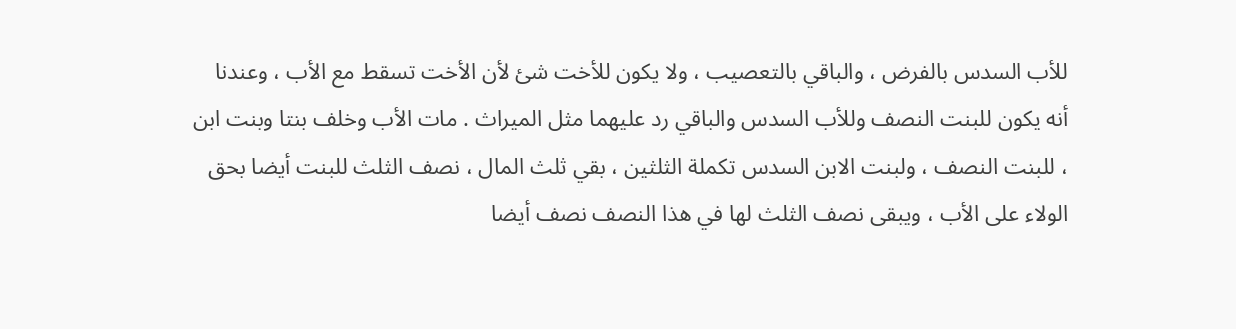للأب السدس بالفرض ، والباقي بالتعصيب ، ولا يكون للأخت شئ لأن الأخت تسقط مع الأب ، وعندنا أنه يكون للبنت النصف وللأب السدس والباقي رد عليهما مثل الميراث . مات الأب وخلف بنتا وبنت ابن ، للبنت النصف ، ولبنت الابن السدس تكملة الثلثين ، بقي ثلث المال ، نصف الثلث للبنت أيضا بحق الولاء على الأب ، ويبقى نصف الثلث لها في هذا النصف نصف أيضا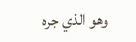وهو الذي جره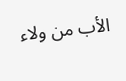الأب من ولاء